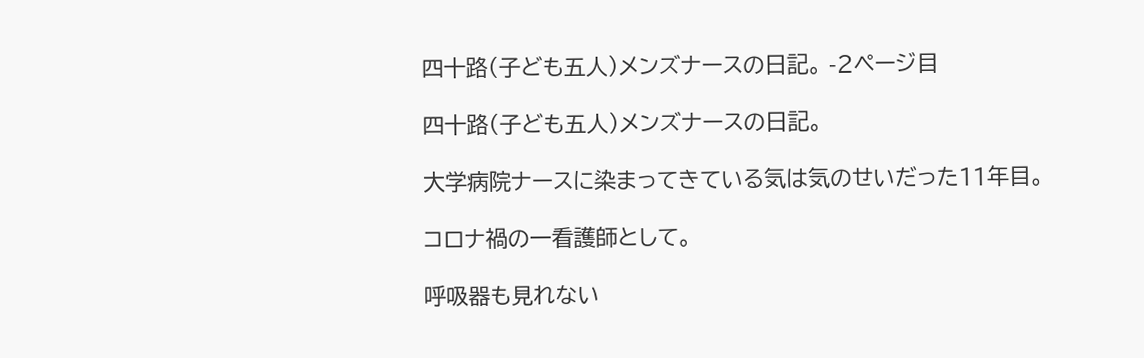四十路(子ども五人)メンズナースの日記。 -2ページ目

四十路(子ども五人)メンズナースの日記。

大学病院ナースに染まってきている気は気のせいだった11年目。

コロナ禍の一看護師として。

呼吸器も見れない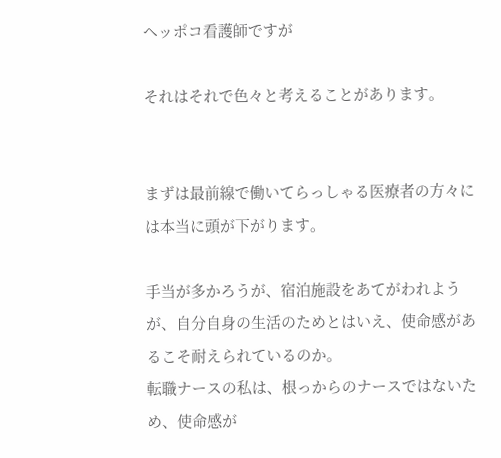ヘッポコ看護師ですが

それはそれで色々と考えることがあります。


まずは最前線で働いてらっしゃる医療者の方々には本当に頭が下がります。

手当が多かろうが、宿泊施設をあてがわれようが、自分自身の生活のためとはいえ、使命感があるこそ耐えられているのか。
転職ナースの私は、根っからのナースではないため、使命感が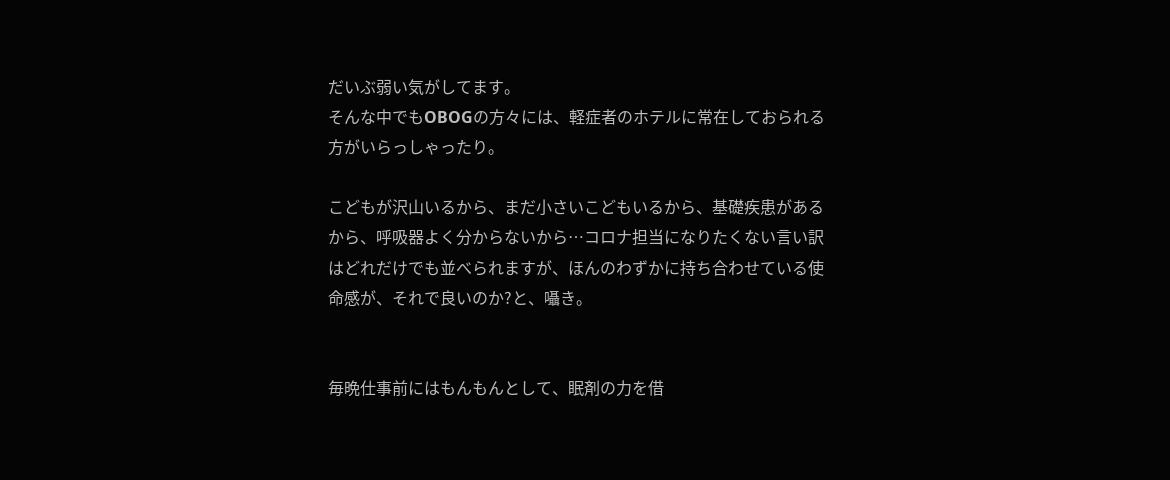だいぶ弱い気がしてます。
そんな中でもOBOGの方々には、軽症者のホテルに常在しておられる方がいらっしゃったり。

こどもが沢山いるから、まだ小さいこどもいるから、基礎疾患があるから、呼吸器よく分からないから…コロナ担当になりたくない言い訳はどれだけでも並べられますが、ほんのわずかに持ち合わせている使命感が、それで良いのか?と、囁き。


毎晩仕事前にはもんもんとして、眠剤の力を借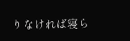りなければ寝ら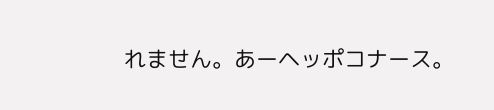れません。あーヘッポコナース。